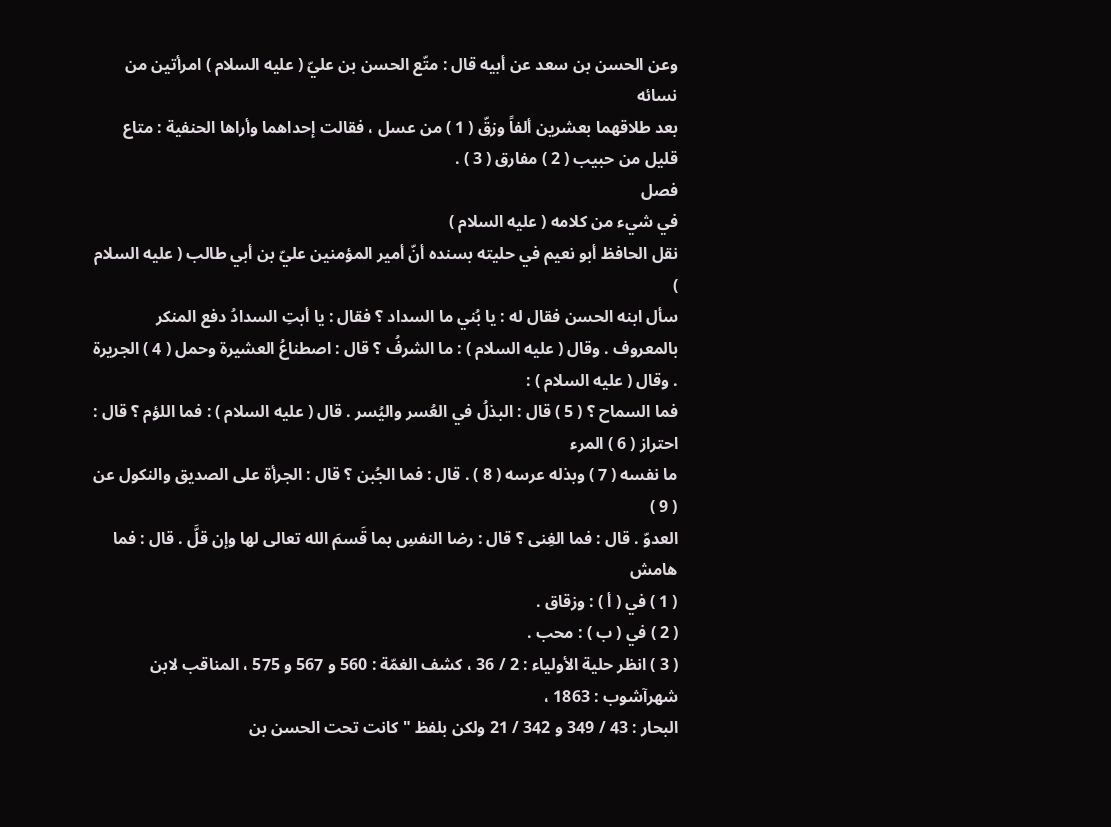وعن الحسن بن سعد عن أبيه قال : متّع الحسن بن عليّ ( عليه السلام ) امرأتين من نسائه
بعد طلاقهما بعشرين ألفاً وزقّ ( 1 ) من عسل ، فقالت إحداهما وأراها الحنفية : متاع
قليل من حبيب ( 2 ) مفارق ( 3 ) .
فصل
في شيء من كلامه ( عليه السلام )
نقل الحافظ أبو نعيم في حليته بسنده أنّ أمير المؤمنين عليّ بن أبي طالب ( عليه السلام )
سأل ابنه الحسن فقال له : يا بُني ما السداد ؟ فقال : يا أبتِ السدادُ دفع المنكر
بالمعروف . وقال ( عليه السلام ) : ما الشرفُ ؟ قال : اصطناعُ العشيرة وحمل ( 4 ) الجريرة . وقال ( عليه السلام ) :
فما السماح ؟ ( 5 ) قال : البذلُ في العُسر واليُسر . قال ( عليه السلام ) : فما اللؤم ؟ قال : احتراز ( 6 ) المرء
ما نفسه ( 7 ) وبذله عرسه ( 8 ) . قال : فما الجُبن ؟ قال : الجرأة على الصديق والنكول عن ( 9 )
العدوّ . قال : فما الغِنى ؟ قال : رضا النفسِ بما قَسمَ الله تعالى لها وإن قلَّ . قال : فما
هامش
( 1 ) في ( أ ) : وزقاق .
( 2 ) في ( ب ) : محب .
( 3 ) انظر حلية الأولياء : 2 / 36 ، كشف الغمّة : 560 و 567 و 575 ، المناقب لابن شهرآشوب : 1863 ،
البحار : 43 / 349 و 342 / 21 ولكن بلفظ " كانت تحت الحسن بن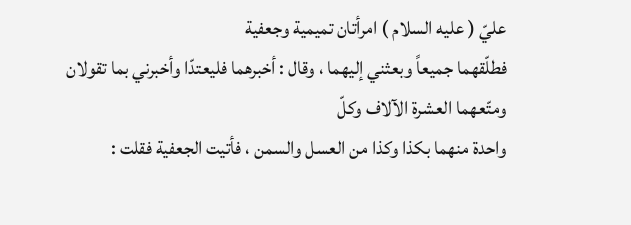عليّ ( عليه السلام ) امرأتان تميمية وجعفية
فطلّقهما جميعاً وبعثني إليهما ، وقال : أخبرهما فليعتدّا وأخبرني بما تقولان ومتّعهما العشرة الآلاف وكلّ
واحدة منهما بكذا وكذا من العسل والسمن ، فأتيت الجعفية فقلت :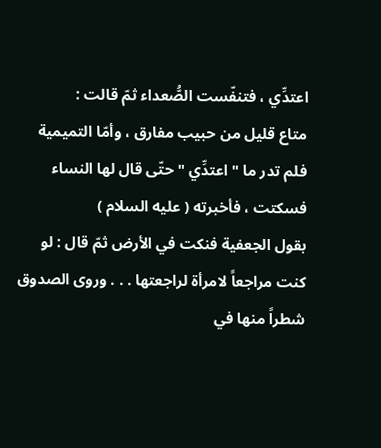اعتدِّي ، فتنفّست الصُّعداء ثمّ قالت :
متاع قليل من حبيب مفارق ، وأمّا التميمية فلم تدر ما " اعتدِّي " حتّى قال لها النساء فسكتت ، فأخبرته ( عليه السلام )
بقول الجعفية فنكت في الأرض ثمّ قال : لو كنت مراجعاً لامرأة لراجعتها . . . وروى الصدوق شطراً منها في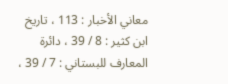معاني الأخبار : 113 ، تاريخ ابن كثير : 8 / 39 ، دائرة المعارف للبستاني : 7 / 39 ،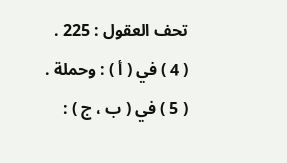تحف العقول : 225 .
( 4 ) في ( أ ) : وحملة .
( 5 ) في ( ب ، ج ) :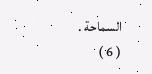السماحة .
( 6 )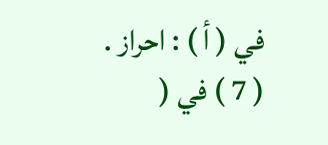في ( أ ) : احراز .
( 7 ) في (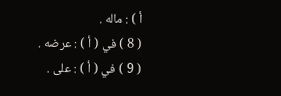أ ) : ماله .
( 8 ) في ( أ ) : عرضه .
( 9 ) في ( أ ) : على .